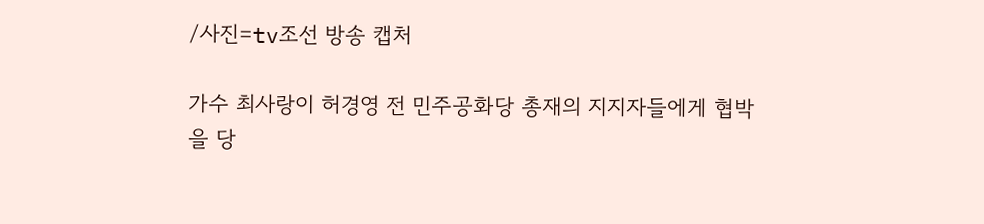/사진=tv조선 방송 캡처

가수 최사랑이 허경영 전 민주공화당 총재의 지지자들에게 협박을 당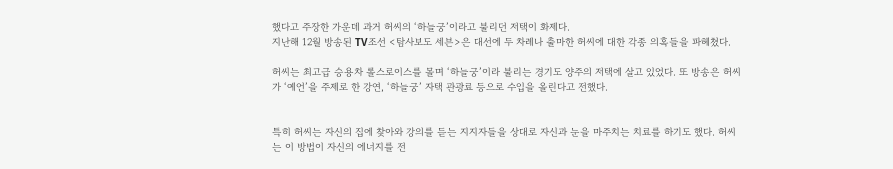했다고 주장한 가운데 과거 허씨의 ‘하늘궁’이라고 불리던 저택이 화제다.
지난해 12월 방송된 TV조선 <탐사보도 세븐>은 대선에 두 차례나 출마한 허씨에 대한 각종 의혹들을 파헤쳤다.

허씨는 최고급 승용차 롤스로이스를 몰며 ‘하늘궁’이라 불리는 경기도 양주의 저택에 살고 있었다. 또 방송은 허씨가 ‘예언’을 주제로 한 강연, ‘하늘궁’ 자택 관광료 등으로 수입을 올린다고 전했다.


특히 허씨는 자신의 집에 찾아와 강의를 듣는 지지자들을 상대로 자신과 눈을 마주치는 치료를 하기도 했다. 허씨는 이 방법이 자신의 에너지를 전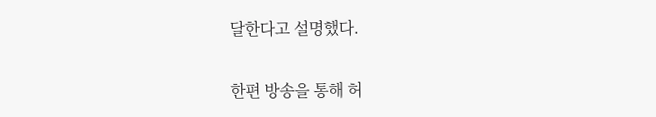달한다고 설명했다.

한편 방송을 통해 허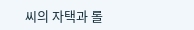씨의 자택과 롤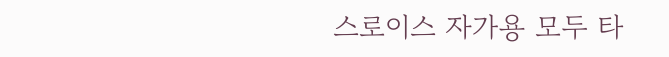스로이스 자가용 모두 타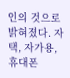인의 것으로 밝혀졌다. 자택, 자가용, 휴대폰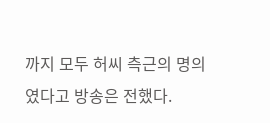까지 모두 허씨 측근의 명의였다고 방송은 전했다.